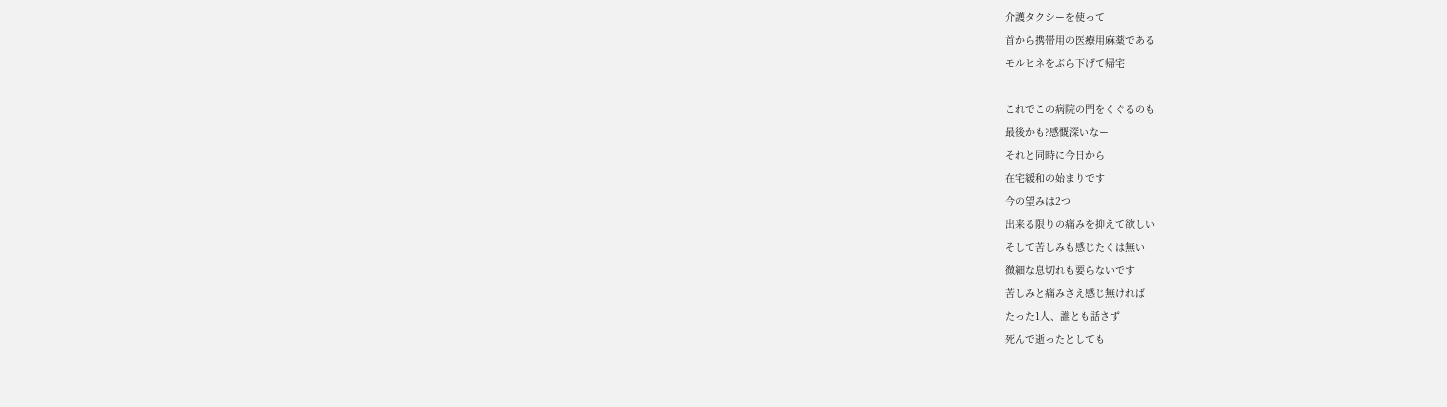介護タクシーを使って
首から携帯用の医療用麻薬である
モルヒネをぶら下げて帰宅

これでこの病院の門をくぐるのも
最後かも?感慨深いなー
それと同時に今日から
在宅緩和の始まりです
今の望みは2つ
出来る限りの痛みを抑えて欲しい
そして苦しみも感じたくは無い
微細な息切れも要らないです
苦しみと痛みさえ感じ無ければ
たった1人、誰とも話さず
死んで逝ったとしても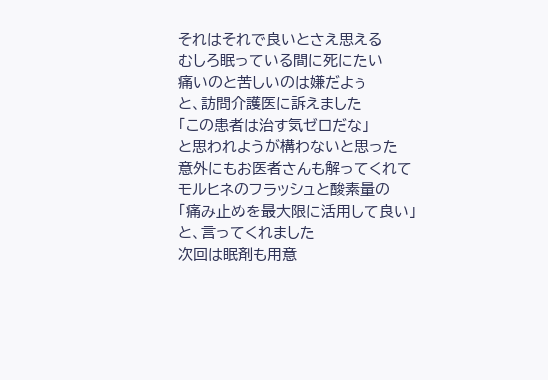それはそれで良いとさえ思える
むしろ眠っている間に死にたい
痛いのと苦しいのは嫌だよぅ
と、訪問介護医に訴えました
「この患者は治す気ゼロだな」
と思われようが構わないと思った
意外にもお医者さんも解ってくれて
モルヒネのフラッシュと酸素量の
「痛み止めを最大限に活用して良い」
と、言ってくれました
次回は眠剤も用意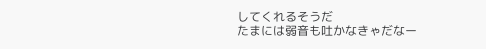してくれるそうだ
たまには弱音も吐かなきゃだなー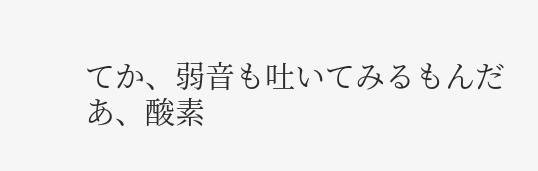てか、弱音も吐いてみるもんだ
あ、酸素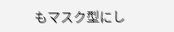もマスク型にし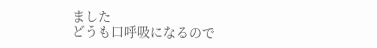ました
どうも口呼吸になるので